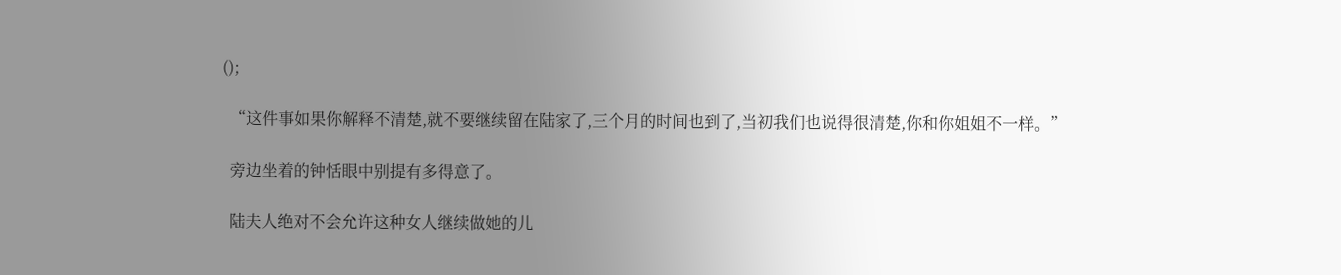();

  “这件事如果你解释不清楚,就不要继续留在陆家了,三个月的时间也到了,当初我们也说得很清楚,你和你姐姐不一样。”

  旁边坐着的钟恬眼中别提有多得意了。

  陆夫人绝对不会允许这种女人继续做她的儿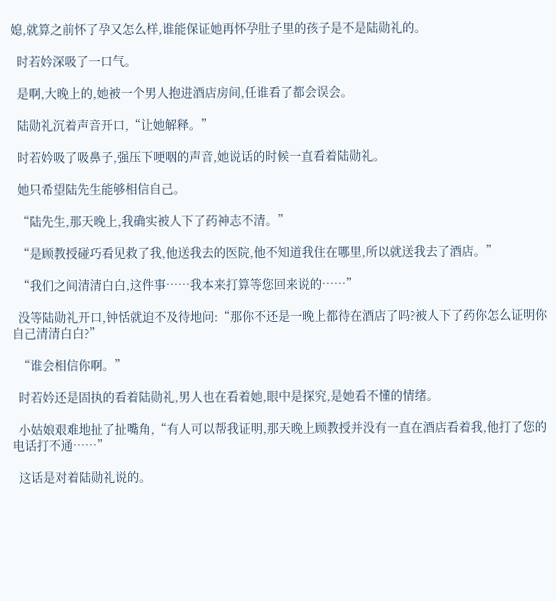媳,就算之前怀了孕又怎么样,谁能保证她再怀孕肚子里的孩子是不是陆勋礼的。

  时若妗深吸了一口气。

  是啊,大晚上的,她被一个男人抱进酒店房间,任谁看了都会误会。

  陆勋礼沉着声音开口,“让她解释。”

  时若妗吸了吸鼻子,强压下哽咽的声音,她说话的时候一直看着陆勋礼。

  她只希望陆先生能够相信自己。

  “陆先生,那天晚上,我确实被人下了药神志不清。”

  “是顾教授碰巧看见救了我,他送我去的医院,他不知道我住在哪里,所以就送我去了酒店。”

  “我们之间清清白白,这件事……我本来打算等您回来说的……”

  没等陆勋礼开口,钟恬就迫不及待地问:“那你不还是一晚上都待在酒店了吗?被人下了药你怎么证明你自己清清白白?”

  “谁会相信你啊。”

  时若妗还是固执的看着陆勋礼,男人也在看着她,眼中是探究,是她看不懂的情绪。

  小姑娘艰难地扯了扯嘴角,“有人可以帮我证明,那天晚上顾教授并没有一直在酒店看着我,他打了您的电话打不通……”

  这话是对着陆勋礼说的。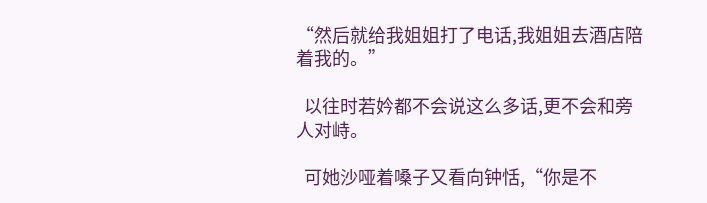“然后就给我姐姐打了电话,我姐姐去酒店陪着我的。”

  以往时若妗都不会说这么多话,更不会和旁人对峙。

  可她沙哑着嗓子又看向钟恬,“你是不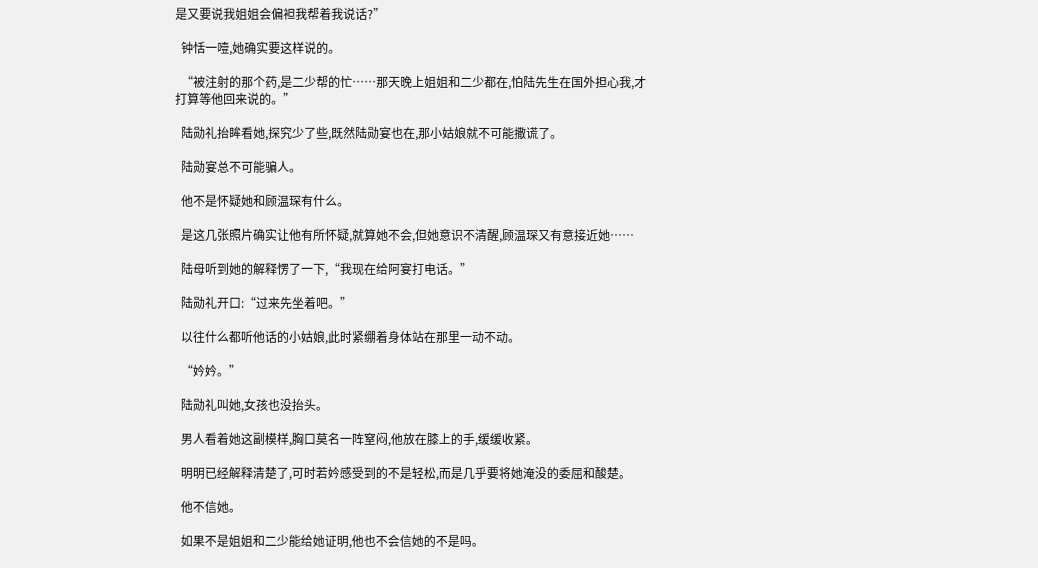是又要说我姐姐会偏袒我帮着我说话?”

  钟恬一噎,她确实要这样说的。

  “被注射的那个药,是二少帮的忙……那天晚上姐姐和二少都在,怕陆先生在国外担心我,才打算等他回来说的。”

  陆勋礼抬眸看她,探究少了些,既然陆勋宴也在,那小姑娘就不可能撒谎了。

  陆勋宴总不可能骗人。

  他不是怀疑她和顾温琛有什么。

  是这几张照片确实让他有所怀疑,就算她不会,但她意识不清醒,顾温琛又有意接近她……

  陆母听到她的解释愣了一下,“我现在给阿宴打电话。”

  陆勋礼开口:“过来先坐着吧。”

  以往什么都听他话的小姑娘,此时紧绷着身体站在那里一动不动。

  “妗妗。”

  陆勋礼叫她,女孩也没抬头。

  男人看着她这副模样,胸口莫名一阵窒闷,他放在膝上的手,缓缓收紧。

  明明已经解释清楚了,可时若妗感受到的不是轻松,而是几乎要将她淹没的委屈和酸楚。

  他不信她。

  如果不是姐姐和二少能给她证明,他也不会信她的不是吗。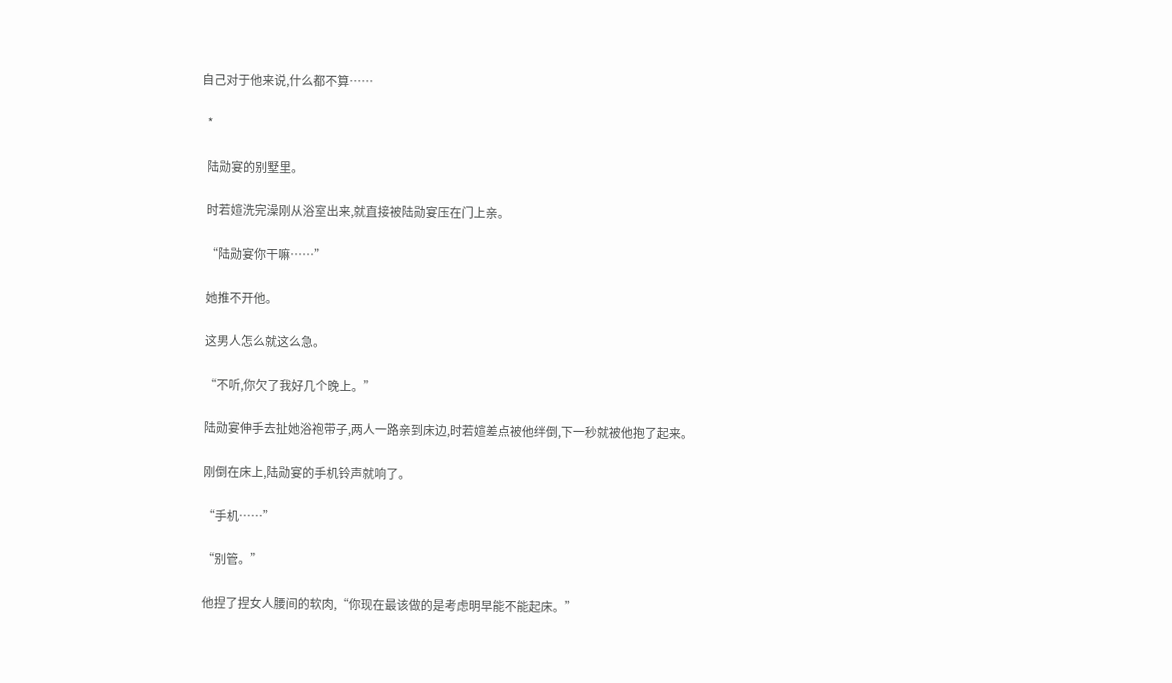自己对于他来说,什么都不算……

  *

  陆勋宴的别墅里。

  时若媗洗完澡刚从浴室出来,就直接被陆勋宴压在门上亲。

  “陆勋宴你干嘛……”

  她推不开他。

  这男人怎么就这么急。

  “不听,你欠了我好几个晚上。”

  陆勋宴伸手去扯她浴袍带子,两人一路亲到床边,时若媗差点被他绊倒,下一秒就被他抱了起来。

  刚倒在床上,陆勋宴的手机铃声就响了。

  “手机……”

  “别管。”

  他捏了捏女人腰间的软肉,“你现在最该做的是考虑明早能不能起床。”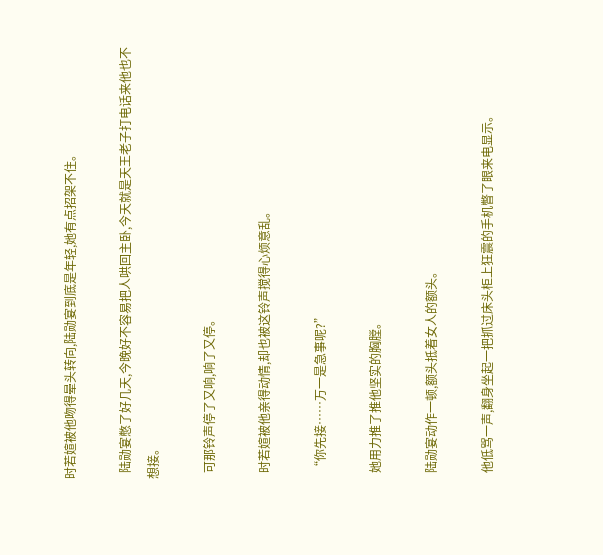时若媗被他吻得晕头转向,陆勋宴到底是年轻,她有点招架不住。

  陆勋宴憋了好几天,今晚好不容易把人哄回主卧,今天就是天王老子打电话来他也不想接。

  可那铃声停了又响,响了又停。

  时若媗被他亲得动情,却也被这铃声搅得心烦意乱。

  “你先接……万一是急事呢?”

  她用力推了推他坚实的胸膛。

  陆勋宴动作一顿,额头抵着女人的额头。

  他低骂一声,翻身坐起一把抓过床头柜上狂震的手机瞥了眼来电显示。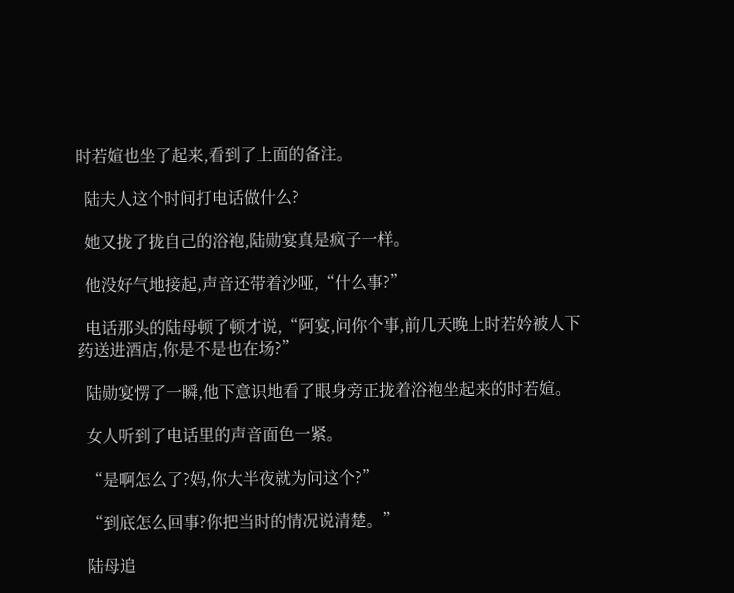时若媗也坐了起来,看到了上面的备注。

  陆夫人这个时间打电话做什么?

  她又拢了拢自己的浴袍,陆勋宴真是疯子一样。

  他没好气地接起,声音还带着沙哑,“什么事?”

  电话那头的陆母顿了顿才说,“阿宴,问你个事,前几天晚上时若妗被人下药送进酒店,你是不是也在场?”

  陆勋宴愣了一瞬,他下意识地看了眼身旁正拢着浴袍坐起来的时若媗。

  女人听到了电话里的声音面色一紧。

  “是啊怎么了?妈,你大半夜就为问这个?”

  “到底怎么回事?你把当时的情况说清楚。”

  陆母追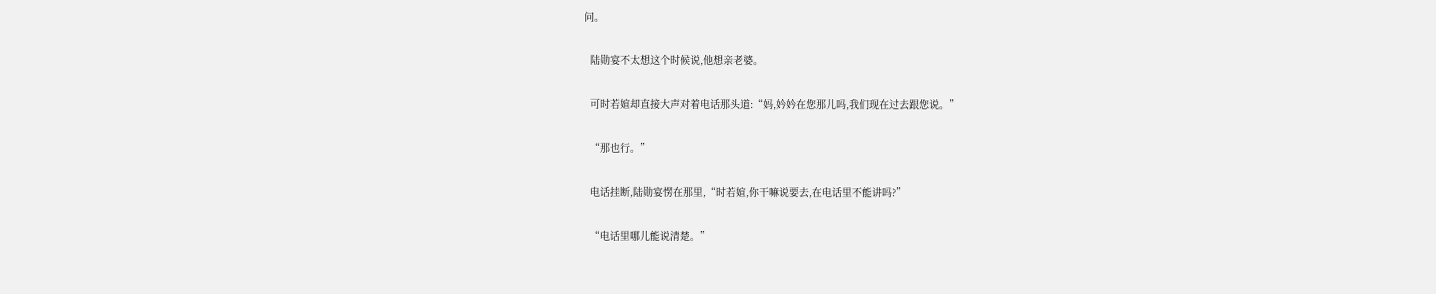问。

  陆勋宴不太想这个时候说,他想亲老婆。

  可时若媗却直接大声对着电话那头道:“妈,妗妗在您那儿吗,我们现在过去跟您说。”

  “那也行。”

  电话挂断,陆勋宴愣在那里,“时若媗,你干嘛说要去,在电话里不能讲吗?”

  “电话里哪儿能说清楚。”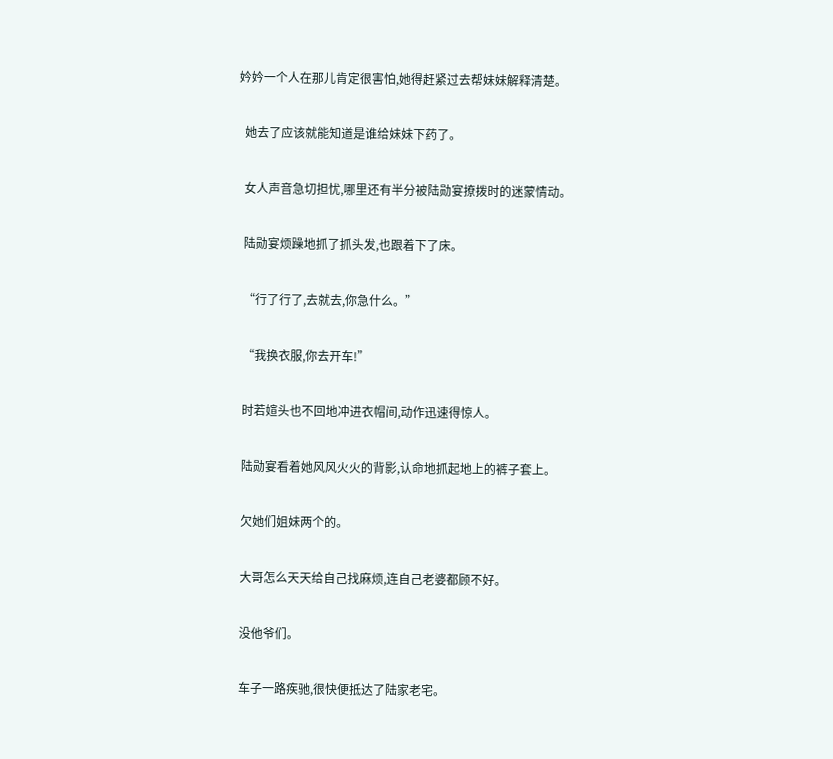妗妗一个人在那儿肯定很害怕,她得赶紧过去帮妹妹解释清楚。

  她去了应该就能知道是谁给妹妹下药了。

  女人声音急切担忧,哪里还有半分被陆勋宴撩拨时的迷蒙情动。

  陆勋宴烦躁地抓了抓头发,也跟着下了床。

  “行了行了,去就去,你急什么。”

  “我换衣服,你去开车!”

  时若媗头也不回地冲进衣帽间,动作迅速得惊人。

  陆勋宴看着她风风火火的背影,认命地抓起地上的裤子套上。

  欠她们姐妹两个的。

  大哥怎么天天给自己找麻烦,连自己老婆都顾不好。

  没他爷们。

  车子一路疾驰,很快便抵达了陆家老宅。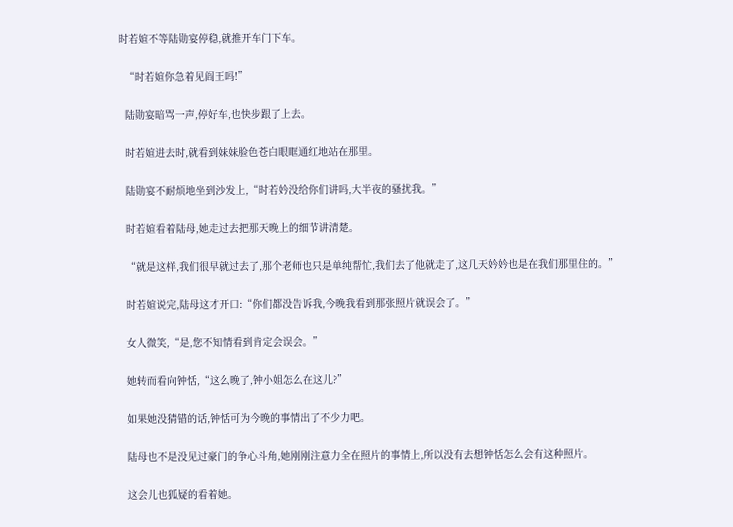时若媗不等陆勋宴停稳,就推开车门下车。

  “时若媗你急着见阎王吗!”

  陆勋宴暗骂一声,停好车,也快步跟了上去。

  时若媗进去时,就看到妹妹脸色苍白眼眶通红地站在那里。

  陆勋宴不耐烦地坐到沙发上,“时若妗没给你们讲吗,大半夜的骚扰我。”

  时若媗看着陆母,她走过去把那天晚上的细节讲清楚。

  “就是这样,我们很早就过去了,那个老师也只是单纯帮忙,我们去了他就走了,这几天妗妗也是在我们那里住的。”

  时若媗说完,陆母这才开口:“你们都没告诉我,今晚我看到那张照片就误会了。”

  女人微笑,“是,您不知情看到肯定会误会。”

  她转而看向钟恬,“这么晚了,钟小姐怎么在这儿?”

  如果她没猜错的话,钟恬可为今晚的事情出了不少力吧。

  陆母也不是没见过豪门的争心斗角,她刚刚注意力全在照片的事情上,所以没有去想钟恬怎么会有这种照片。

  这会儿也狐疑的看着她。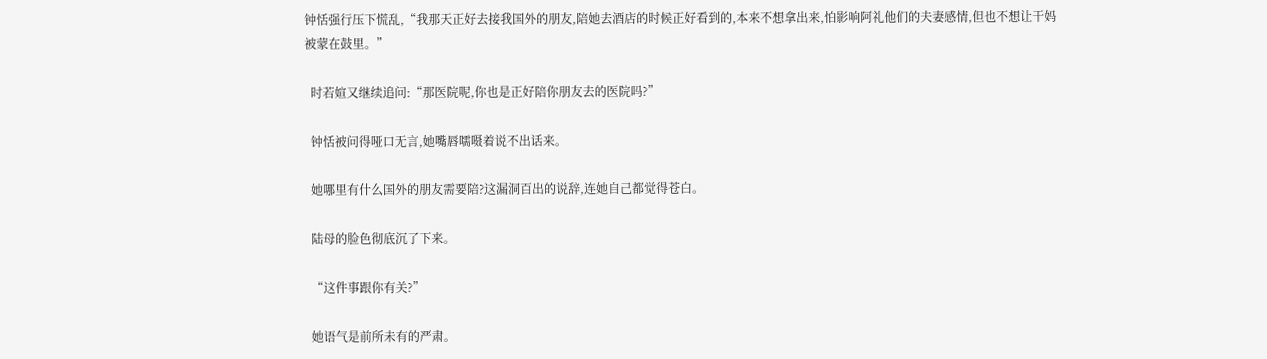钟恬强行压下慌乱,“我那天正好去接我国外的朋友,陪她去酒店的时候正好看到的,本来不想拿出来,怕影响阿礼他们的夫妻感情,但也不想让干妈被蒙在鼓里。”

  时若媗又继续追问:“那医院呢,你也是正好陪你朋友去的医院吗?”

  钟恬被问得哑口无言,她嘴唇嚅嗫着说不出话来。

  她哪里有什么国外的朋友需要陪?这漏洞百出的说辞,连她自己都觉得苍白。

  陆母的脸色彻底沉了下来。

  “这件事跟你有关?”

  她语气是前所未有的严肃。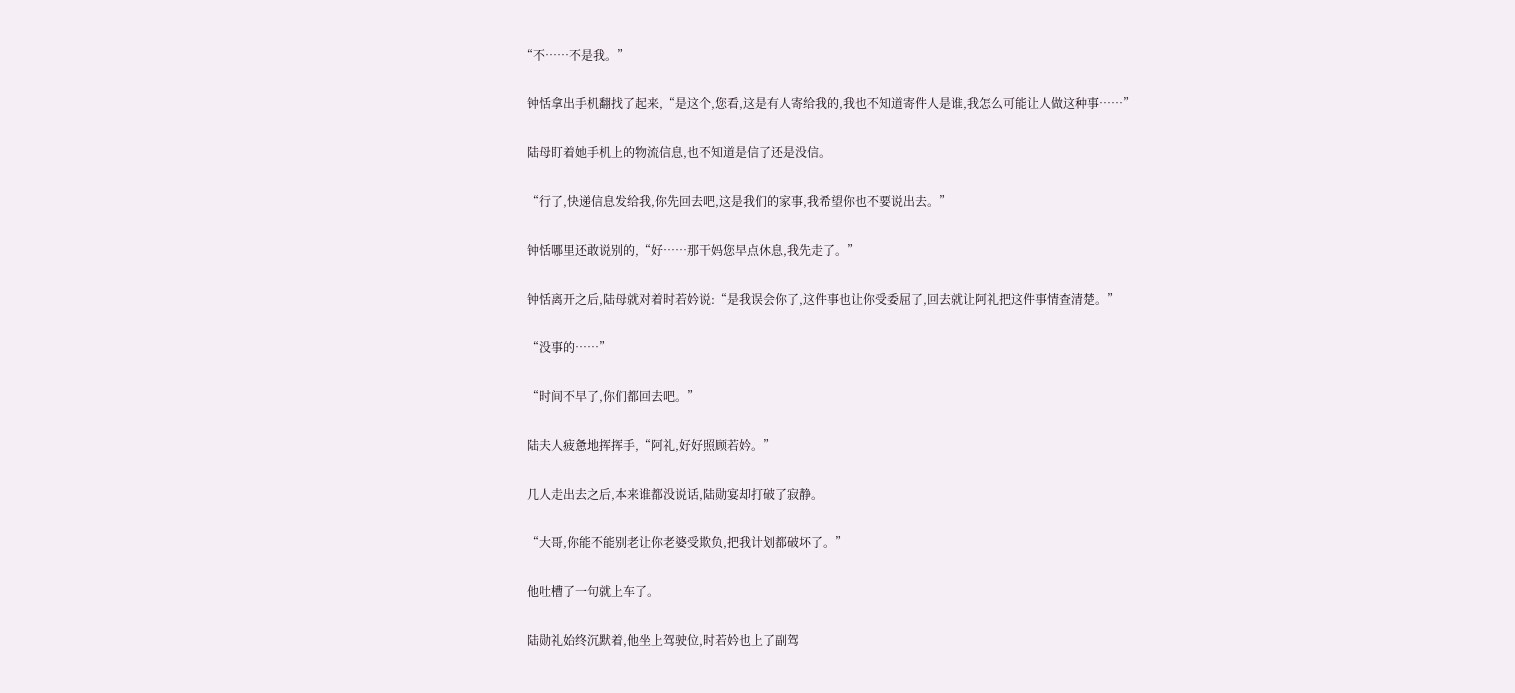“不……不是我。”

  钟恬拿出手机翻找了起来,“是这个,您看,这是有人寄给我的,我也不知道寄件人是谁,我怎么可能让人做这种事……”

  陆母盯着她手机上的物流信息,也不知道是信了还是没信。

  “行了,快递信息发给我,你先回去吧,这是我们的家事,我希望你也不要说出去。”

  钟恬哪里还敢说别的,“好……那干妈您早点休息,我先走了。”

  钟恬离开之后,陆母就对着时若妗说:“是我误会你了,这件事也让你受委屈了,回去就让阿礼把这件事情查清楚。”

  “没事的……”

  “时间不早了,你们都回去吧。”

  陆夫人疲惫地挥挥手,“阿礼,好好照顾若妗。”

  几人走出去之后,本来谁都没说话,陆勋宴却打破了寂静。

  “大哥,你能不能别老让你老婆受欺负,把我计划都破坏了。”

  他吐槽了一句就上车了。

  陆勋礼始终沉默着,他坐上驾驶位,时若妗也上了副驾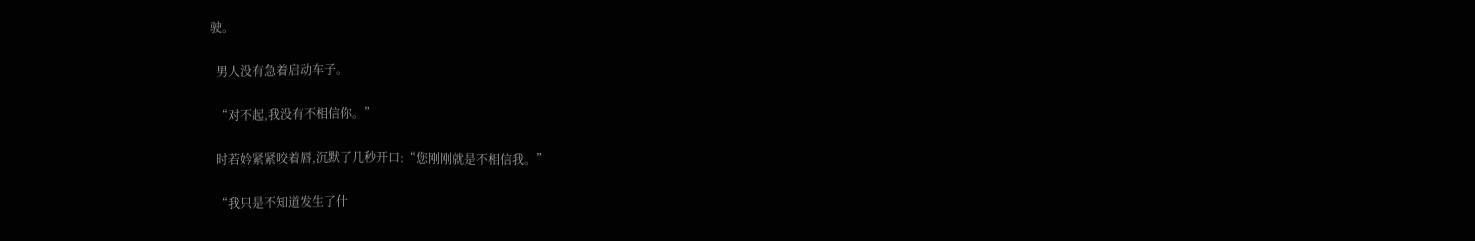驶。

  男人没有急着启动车子。

  “对不起,我没有不相信你。”

  时若妗紧紧咬着唇,沉默了几秒开口:“您刚刚就是不相信我。”

  “我只是不知道发生了什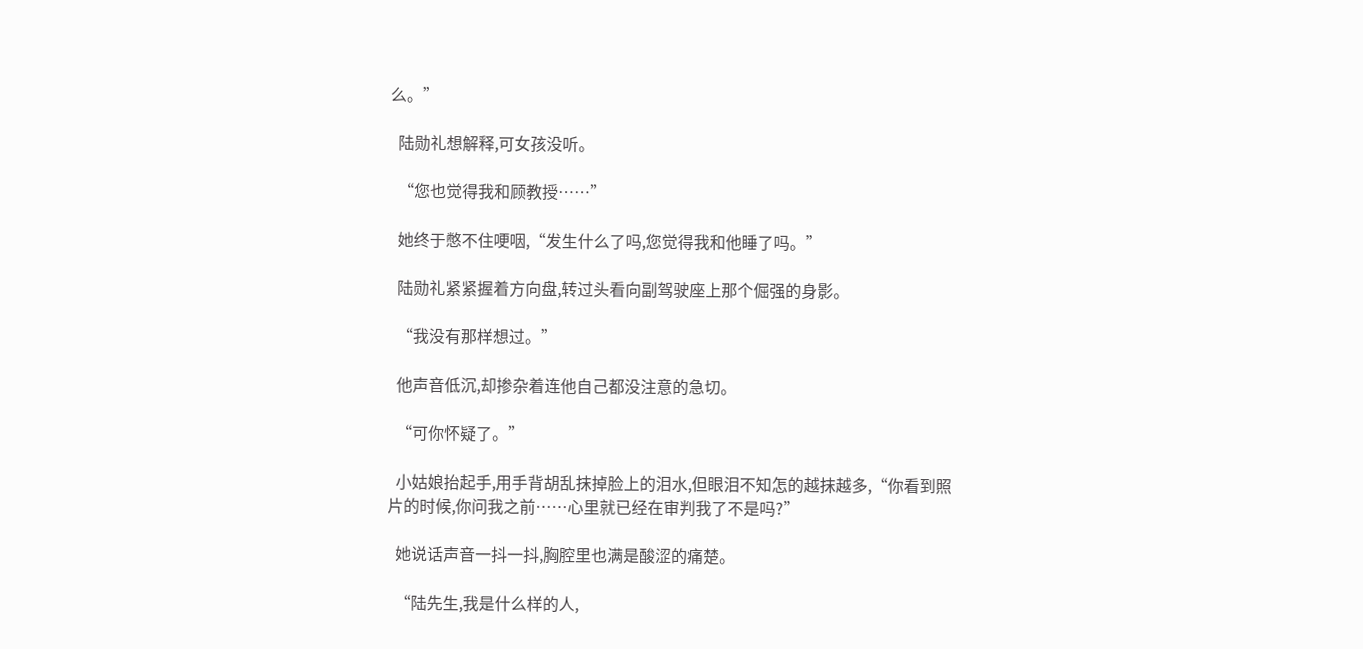么。”

  陆勋礼想解释,可女孩没听。

  “您也觉得我和顾教授……”

  她终于憋不住哽咽,“发生什么了吗,您觉得我和他睡了吗。”

  陆勋礼紧紧握着方向盘,转过头看向副驾驶座上那个倔强的身影。

  “我没有那样想过。”

  他声音低沉,却掺杂着连他自己都没注意的急切。

  “可你怀疑了。”

  小姑娘抬起手,用手背胡乱抹掉脸上的泪水,但眼泪不知怎的越抹越多,“你看到照片的时候,你问我之前……心里就已经在审判我了不是吗?”

  她说话声音一抖一抖,胸腔里也满是酸涩的痛楚。

  “陆先生,我是什么样的人,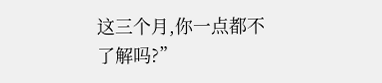这三个月,你一点都不了解吗?”